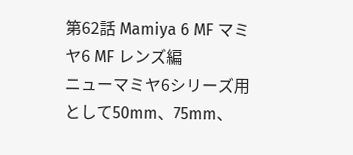第62話 Mamiya 6 MF マミヤ6 MF レンズ編
ニューマミヤ6シリーズ用として50mm、75mm、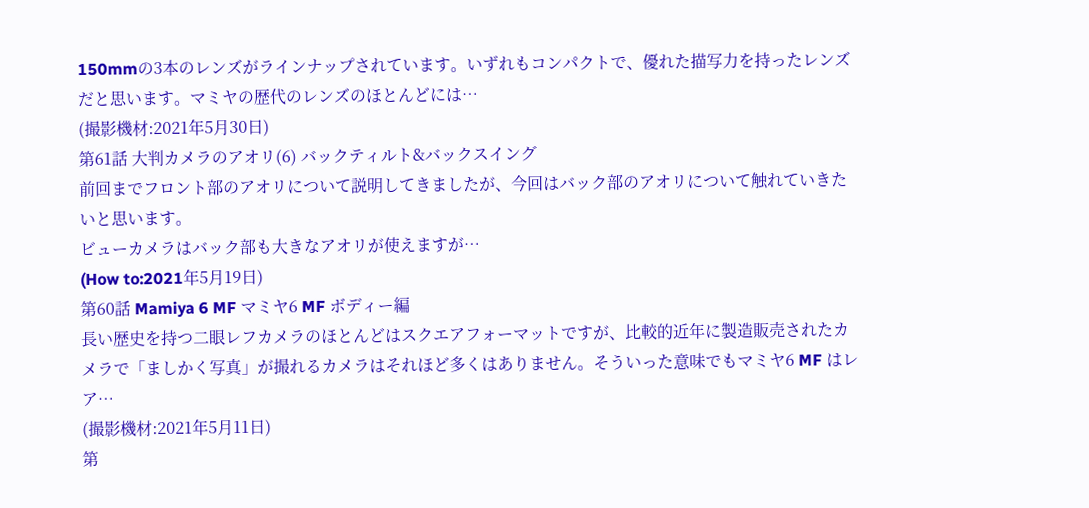150mmの3本のレンズがラインナップされています。いずれもコンパクトで、優れた描写力を持ったレンズだと思います。マミヤの歴代のレンズのほとんどには…
(撮影機材:2021年5月30日)
第61話 大判カメラのアオリ(6) バックティルト&バックスイング
前回までフロント部のアオリについて説明してきましたが、今回はバック部のアオリについて触れていきたいと思います。
ビューカメラはバック部も大きなアオリが使えますが…
(How to:2021年5月19日)
第60話 Mamiya 6 MF マミヤ6 MF ボディー編
長い歴史を持つ二眼レフカメラのほとんどはスクエアフォーマットですが、比較的近年に製造販売されたカメラで「ましかく写真」が撮れるカメラはそれほど多くはありません。そういった意味でもマミヤ6 MF はレア…
(撮影機材:2021年5月11日)
第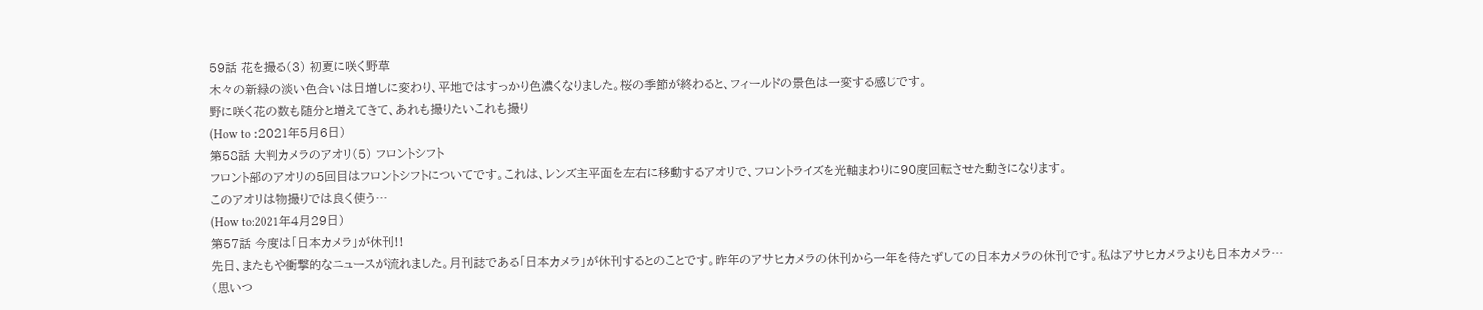59話 花を撮る(3) 初夏に咲く野草
木々の新緑の淡い色合いは日増しに変わり、平地ではすっかり色濃くなりました。桜の季節が終わると、フィールドの景色は一変する感じです。
野に咲く花の数も随分と増えてきて、あれも撮りたいこれも撮り
(How to :2021年5月6日)
第58話 大判カメラのアオリ(5) フロントシフト
フロント部のアオリの5回目はフロントシフトについてです。これは、レンズ主平面を左右に移動するアオリで、フロントライズを光軸まわりに90度回転させた動きになります。
このアオリは物撮りでは良く使う…
(How to:2021年4月29日)
第57話 今度は「日本カメラ」が休刊!!
先日、またもや衝撃的なニュースが流れました。月刊誌である「日本カメラ」が休刊するとのことです。昨年のアサヒカメラの休刊から一年を待たずしての日本カメラの休刊です。私はアサヒカメラよりも日本カメラ…
(思いつ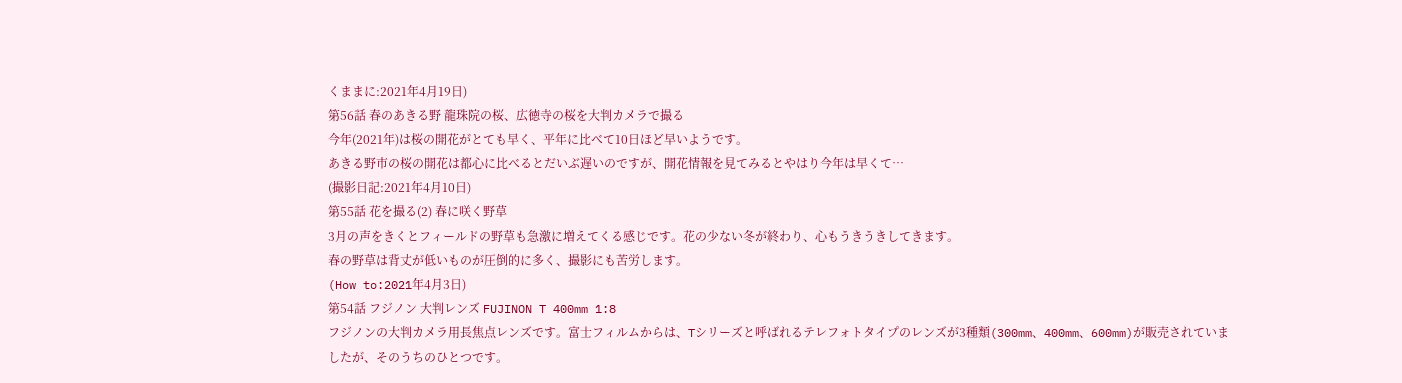くままに:2021年4月19日)
第56話 春のあきる野 龍珠院の桜、広徳寺の桜を大判カメラで撮る
今年(2021年)は桜の開花がとても早く、平年に比べて10日ほど早いようです。
あきる野市の桜の開花は都心に比べるとだいぶ遅いのですが、開花情報を見てみるとやはり今年は早くて…
(撮影日記:2021年4月10日)
第55話 花を撮る(2) 春に咲く野草
3月の声をきくとフィールドの野草も急激に増えてくる感じです。花の少ない冬が終わり、心もうきうきしてきます。
春の野草は背丈が低いものが圧倒的に多く、撮影にも苦労します。
(How to:2021年4月3日)
第54話 フジノン 大判レンズ FUJINON T 400mm 1:8
フジノンの大判カメラ用長焦点レンズです。富士フィルムからは、Tシリーズと呼ばれるテレフォトタイプのレンズが3種類(300mm、400mm、600mm)が販売されていましたが、そのうちのひとつです。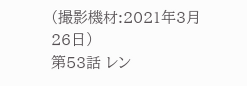(撮影機材:2021年3月26日)
第53話 レン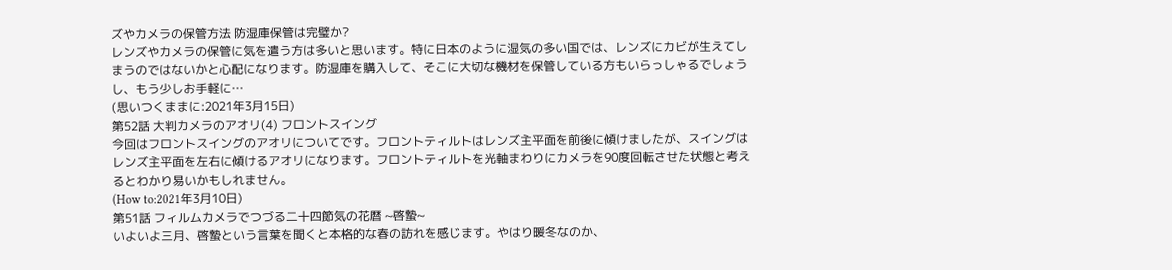ズやカメラの保管方法 防湿庫保管は完璧か?
レンズやカメラの保管に気を遣う方は多いと思います。特に日本のように湿気の多い国では、レンズにカビが生えてしまうのではないかと心配になります。防湿庫を購入して、そこに大切な機材を保管している方もいらっしゃるでしょうし、もう少しお手軽に…
(思いつくままに:2021年3月15日)
第52話 大判カメラのアオリ(4) フロントスイング
今回はフロントスイングのアオリについてです。フロントティルトはレンズ主平面を前後に傾けましたが、スイングはレンズ主平面を左右に傾けるアオリになります。フロントティルトを光軸まわりにカメラを90度回転させた状態と考えるとわかり易いかもしれません。
(How to:2021年3月10日)
第51話 フィルムカメラでつづる二十四節気の花暦 ~啓蟄~
いよいよ三月、啓蟄という言葉を聞くと本格的な春の訪れを感じます。やはり暖冬なのか、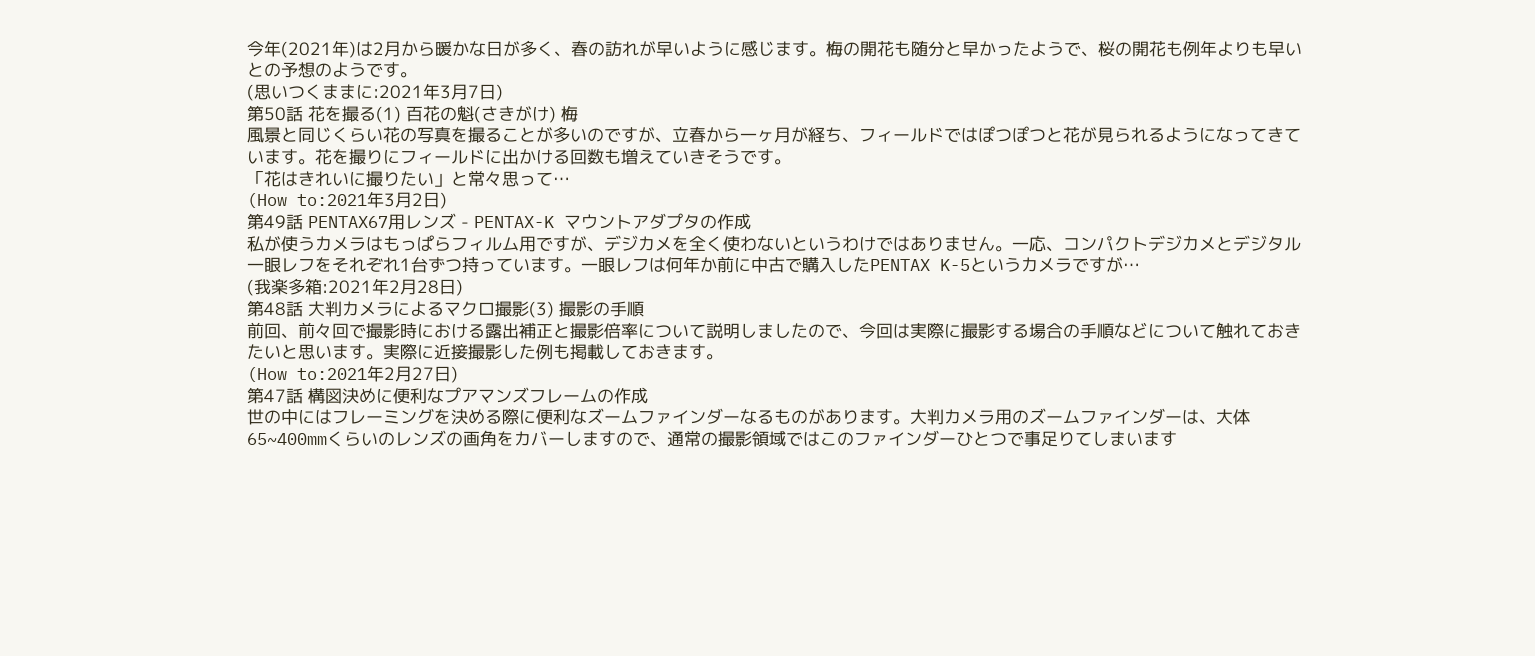今年(2021年)は2月から暖かな日が多く、春の訪れが早いように感じます。梅の開花も随分と早かったようで、桜の開花も例年よりも早いとの予想のようです。
(思いつくままに:2021年3月7日)
第50話 花を撮る(1) 百花の魁(さきがけ) 梅
風景と同じくらい花の写真を撮ることが多いのですが、立春から一ヶ月が経ち、フィールドではぽつぽつと花が見られるようになってきています。花を撮りにフィールドに出かける回数も増えていきそうです。
「花はきれいに撮りたい」と常々思って…
(How to:2021年3月2日)
第49話 PENTAX67用レンズ - PENTAX-K マウントアダプタの作成
私が使うカメラはもっぱらフィルム用ですが、デジカメを全く使わないというわけではありません。一応、コンパクトデジカメとデジタル一眼レフをそれぞれ1台ずつ持っています。一眼レフは何年か前に中古で購入したPENTAX K-5というカメラですが…
(我楽多箱:2021年2月28日)
第48話 大判カメラによるマクロ撮影(3) 撮影の手順
前回、前々回で撮影時における露出補正と撮影倍率について説明しましたので、今回は実際に撮影する場合の手順などについて触れておきたいと思います。実際に近接撮影した例も掲載しておきます。
(How to:2021年2月27日)
第47話 構図決めに便利なプアマンズフレームの作成
世の中にはフレーミングを決める際に便利なズームファインダーなるものがあります。大判カメラ用のズームファインダーは、大体65~400mmくらいのレンズの画角をカバーしますので、通常の撮影領域ではこのファインダーひとつで事足りてしまいます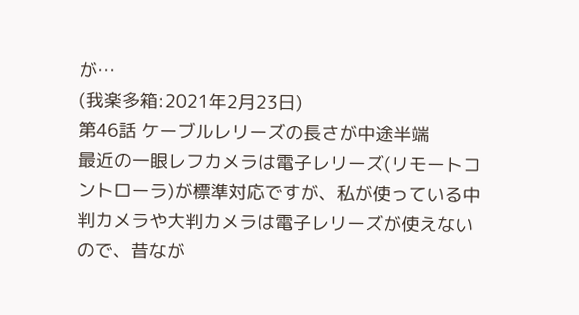が…
(我楽多箱:2021年2月23日)
第46話 ケーブルレリーズの長さが中途半端
最近の一眼レフカメラは電子レリーズ(リモートコントローラ)が標準対応ですが、私が使っている中判カメラや大判カメラは電子レリーズが使えないので、昔なが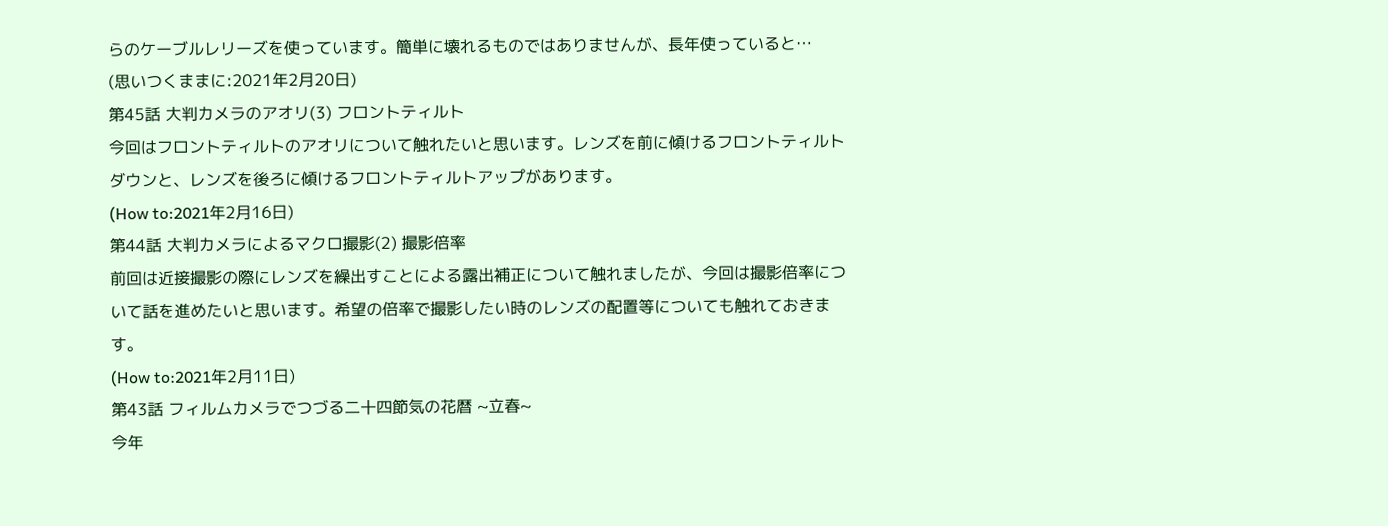らのケーブルレリーズを使っています。簡単に壊れるものではありませんが、長年使っていると…
(思いつくままに:2021年2月20日)
第45話 大判カメラのアオリ(3) フロントティルト
今回はフロントティルトのアオリについて触れたいと思います。レンズを前に傾けるフロントティルトダウンと、レンズを後ろに傾けるフロントティルトアップがあります。
(How to:2021年2月16日)
第44話 大判カメラによるマクロ撮影(2) 撮影倍率
前回は近接撮影の際にレンズを繰出すことによる露出補正について触れましたが、今回は撮影倍率について話を進めたいと思います。希望の倍率で撮影したい時のレンズの配置等についても触れておきます。
(How to:2021年2月11日)
第43話 フィルムカメラでつづる二十四節気の花暦 ~立春~
今年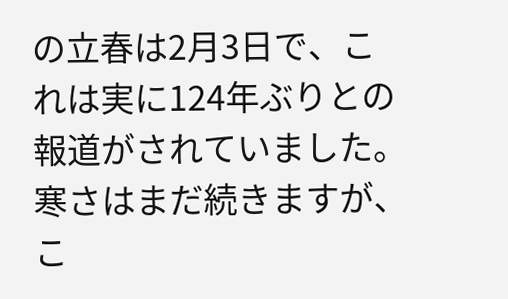の立春は2月3日で、これは実に124年ぶりとの報道がされていました。寒さはまだ続きますが、こ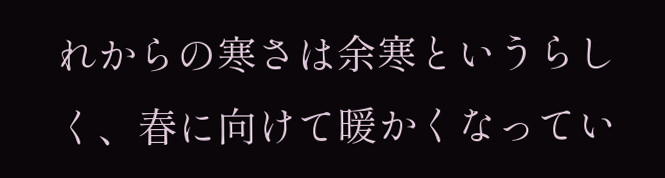れからの寒さは余寒というらしく、春に向けて暖かくなってい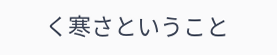く寒さということ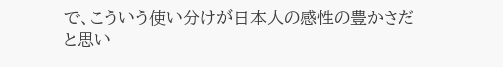で、こういう使い分けが日本人の感性の豊かさだと思い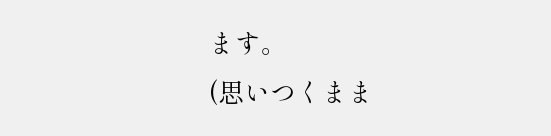ます。
(思いつくまま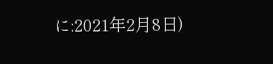に:2021年2月8日)